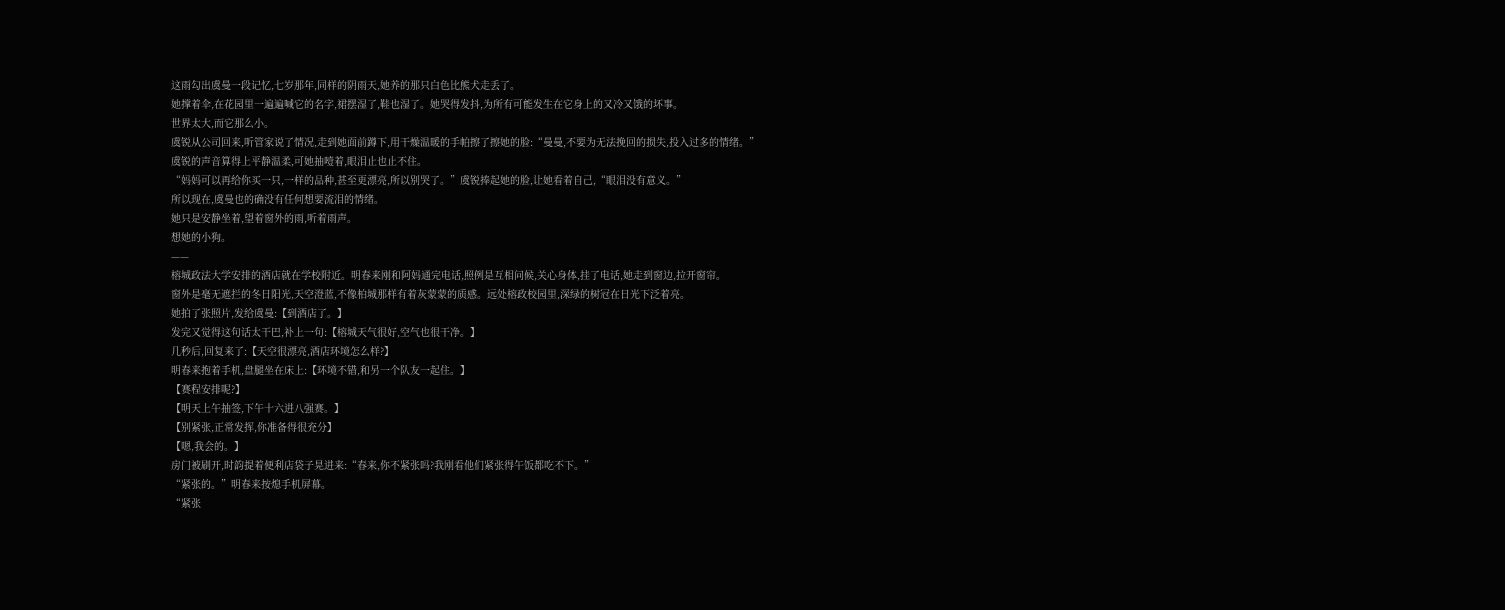这雨勾出虞曼一段记忆,七岁那年,同样的阴雨天,她养的那只白色比熊犬走丢了。
她撑着伞,在花园里一遍遍喊它的名字,裙摆湿了,鞋也湿了。她哭得发抖,为所有可能发生在它身上的又冷又饿的坏事。
世界太大,而它那么小。
虞锐从公司回来,听管家说了情况,走到她面前蹲下,用干燥温暖的手帕擦了擦她的脸:“曼曼,不要为无法挽回的损失,投入过多的情绪。”
虞锐的声音算得上平静温柔,可她抽噎着,眼泪止也止不住。
“妈妈可以再给你买一只,一样的品种,甚至更漂亮,所以别哭了。”虞锐捧起她的脸,让她看着自己,“眼泪没有意义。”
所以现在,虞曼也的确没有任何想要流泪的情绪。
她只是安静坐着,望着窗外的雨,听着雨声。
想她的小狗。
——
榕城政法大学安排的酒店就在学校附近。明春来刚和阿妈通完电话,照例是互相问候,关心身体,挂了电话,她走到窗边,拉开窗帘。
窗外是毫无遮拦的冬日阳光,天空澄蓝,不像柏城那样有着灰蒙蒙的质感。远处榕政校园里,深绿的树冠在日光下泛着亮。
她拍了张照片,发给虞曼:【到酒店了。】
发完又觉得这句话太干巴,补上一句:【榕城天气很好,空气也很干净。】
几秒后,回复来了:【天空很漂亮,酒店环境怎么样?】
明春来抱着手机,盘腿坐在床上:【环境不错,和另一个队友一起住。】
【赛程安排呢?】
【明天上午抽签,下午十六进八强赛。】
【别紧张,正常发挥,你准备得很充分】
【嗯,我会的。】
房门被刷开,时韵提着便利店袋子晃进来:“春来,你不紧张吗?我刚看他们紧张得午饭都吃不下。”
“紧张的。”明春来按熄手机屏幕。
“紧张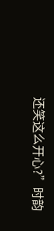还笑这么开心?”时韵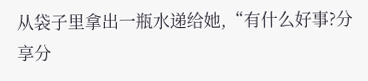从袋子里拿出一瓶水递给她,“有什么好事?分享分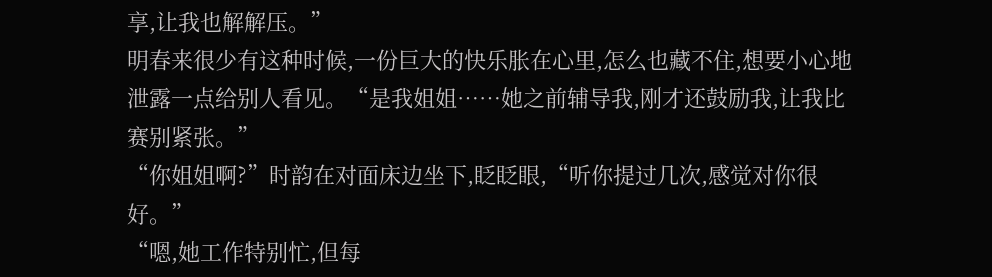享,让我也解解压。”
明春来很少有这种时候,一份巨大的快乐胀在心里,怎么也藏不住,想要小心地泄露一点给别人看见。“是我姐姐……她之前辅导我,刚才还鼓励我,让我比赛别紧张。”
“你姐姐啊?”时韵在对面床边坐下,眨眨眼,“听你提过几次,感觉对你很好。”
“嗯,她工作特别忙,但每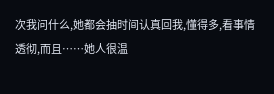次我问什么,她都会抽时间认真回我,懂得多,看事情透彻,而且……她人很温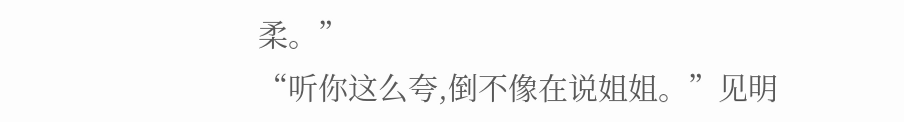柔。”
“听你这么夸,倒不像在说姐姐。”见明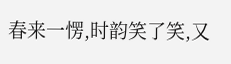春来一愣,时韵笑了笑,又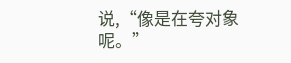说,“像是在夸对象呢。”